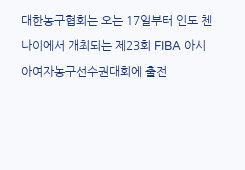대한농구협회는 오는 17일부터 인도 첸나이에서 개최되는 제23회 FIBA 아시아여자농구선수권대회에 출전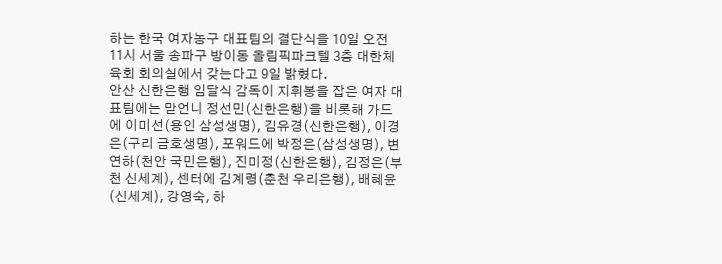하는 한국 여자농구 대표팀의 결단식을 10일 오전 11시 서울 송파구 방이동 올림픽파크텔 3층 대한체육회 회의실에서 갖는다고 9일 밝혔다.
안산 신한은행 임달식 감독이 지휘봉을 잡은 여자 대표팀에는 맏언니 정선민(신한은행)을 비롯해 가드에 이미선(용인 삼성생명), 김유경(신한은행), 이경은(구리 금호생명), 포워드에 박정은(삼성생명), 변연하(천안 국민은행), 진미정(신한은행), 김정은(부천 신세계), 센터에 김계령(춘천 우리은행), 배혜윤(신세계), 강영숙, 하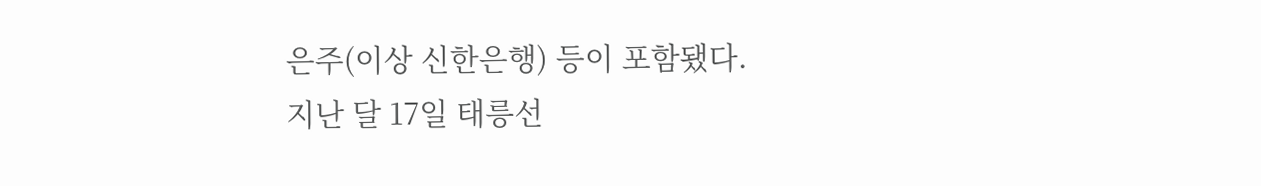은주(이상 신한은행) 등이 포함됐다.
지난 달 17일 태릉선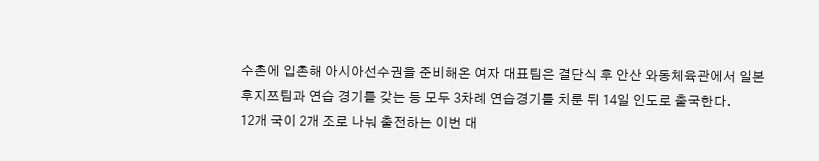수촌에 입촌해 아시아선수권을 준비해온 여자 대표팀은 결단식 후 안산 와동체육관에서 일본 후지쯔팀과 연습 경기를 갖는 등 모두 3차례 연습경기를 치룬 뒤 14일 인도로 출국한다.
12개 국이 2개 조로 나눠 출전하는 이번 대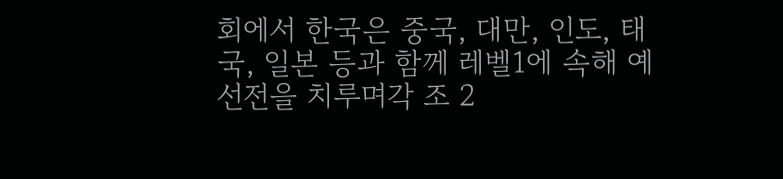회에서 한국은 중국, 대만, 인도, 태국, 일본 등과 함께 레벨1에 속해 예선전을 치루며각 조 2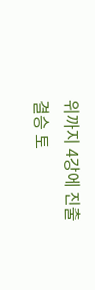위까지 4강에 진출 결승 토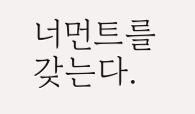너먼트를 갖는다.